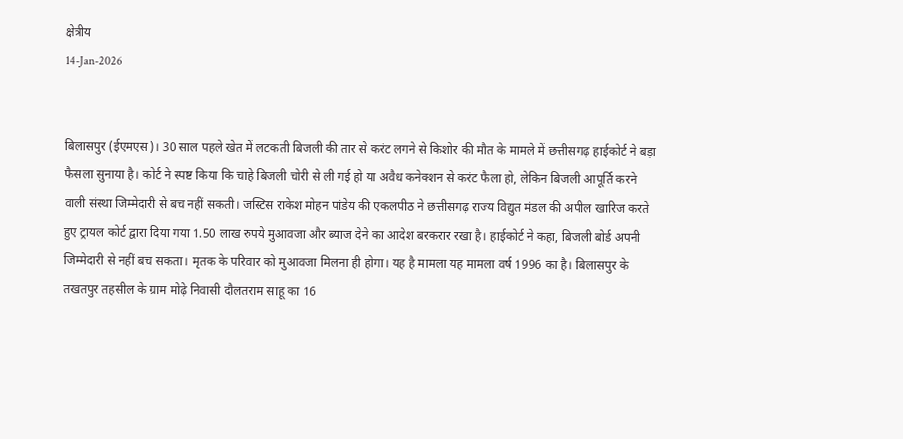क्षेत्रीय
14-Jan-2026


बिलासपुर (ईएमएस)। 30 साल पहले खेत में लटकती बिजली की तार से करंट लगने से किशोर की मौत के मामले में छत्तीसगढ़ हाईकोर्ट ने बड़ा फैसला सुनाया है। कोर्ट ने स्पष्ट किया कि चाहे बिजली चोरी से ली गई हो या अवैध कनेक्शन से करंट फैला हो, लेकिन बिजली आपूर्ति करने वाली संस्था जिम्मेदारी से बच नहीं सकती। जस्टिस राकेश मोहन पांडेय की एकलपीठ ने छत्तीसगढ़ राज्य विद्युत मंडल की अपील खारिज करते हुए ट्रायल कोर्ट द्वारा दिया गया 1.50 लाख रुपये मुआवजा और ब्याज देने का आदेश बरकरार रखा है। हाईकोर्ट ने कहा, बिजली बोर्ड अपनी जिम्मेदारी से नहीं बच सकता। मृतक के परिवार को मुआवजा मिलना ही होगा। यह है मामला यह मामला वर्ष 1996 का है। बिलासपुर के तखतपुर तहसील के ग्राम मोढ़े निवासी दौलतराम साहू का 16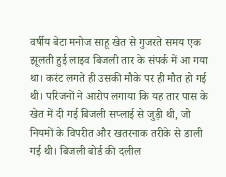वर्षीय बेटा मनोज साहू खेत से गुजरते समय एक झूलती हुई लाइव बिजली तार के संपर्क में आ गया था। करंट लगते ही उसकी मौके पर ही मौत हो गई थी। परिजनों ने आरोप लगाया कि यह तार पास के खेत में दी गई बिजली सप्लाई से जुड़ी थी, जो नियमों के विपरीत और खतरनाक तरीके से डाली गई थी। बिजली बोर्ड की दलील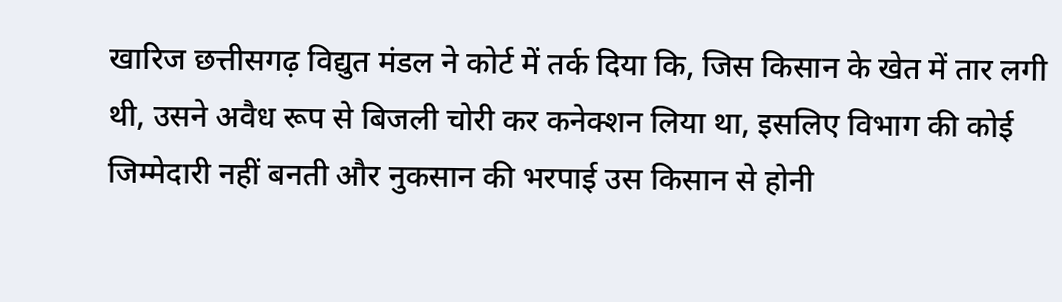खारिज छत्तीसगढ़ विद्युत मंडल ने कोर्ट में तर्क दिया कि, जिस किसान के खेत में तार लगी थी, उसने अवैध रूप से बिजली चोरी कर कनेक्शन लिया था, इसलिए विभाग की कोई जिम्मेदारी नहीं बनती और नुकसान की भरपाई उस किसान से होनी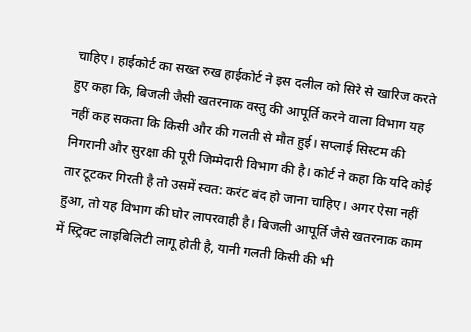चाहिए। हाईकोर्ट का सख्त रुख हाईकोर्ट ने इस दलील को सिरे से खारिज करते हुए कहा कि, बिजली जैसी खतरनाक वस्तु की आपूर्ति करने वाला विभाग यह नहीं कह सकता कि किसी और की गलती से मौत हुई। सप्लाई सिस्टम की निगरानी और सुरक्षा की पूरी जिम्मेदारी विभाग की है। कोर्ट ने कहा कि यदि कोई तार टूटकर गिरती है तो उसमें स्वत: करंट बंद हो जाना चाहिए। अगर ऐसा नहीं हुआ, तो यह विभाग की घोर लापरवाही है। बिजली आपूर्ति जैसे खतरनाक काम में स्ट्रिक्ट लाइबिलिटी लागू होती है, यानी गलती किसी की भी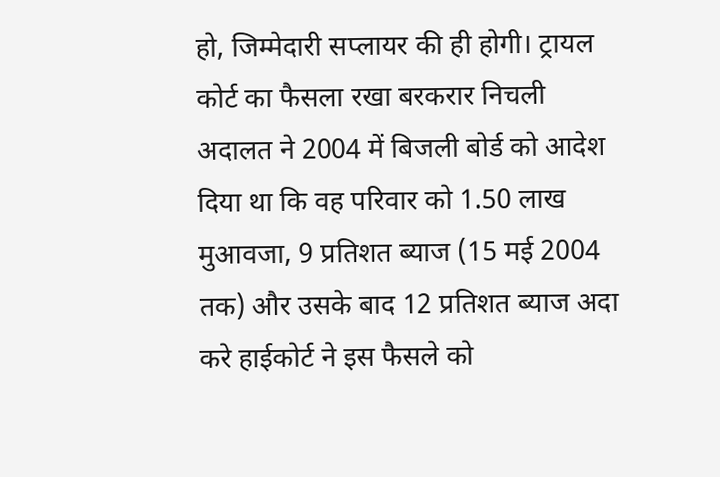हो, जिम्मेदारी सप्लायर की ही होगी। ट्रायल कोर्ट का फैसला रखा बरकरार निचली अदालत ने 2004 में बिजली बोर्ड को आदेश दिया था कि वह परिवार को 1.50 लाख मुआवजा, 9 प्रतिशत ब्याज (15 मई 2004 तक) और उसके बाद 12 प्रतिशत ब्याज अदा करे हाईकोर्ट ने इस फैसले को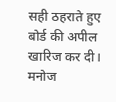सही ठहराते हुए बोर्ड की अपील खारिज कर दी। मनोज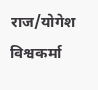राज/योगेश विश्वकर्मा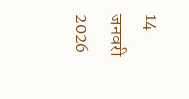14 जनवरी 2026